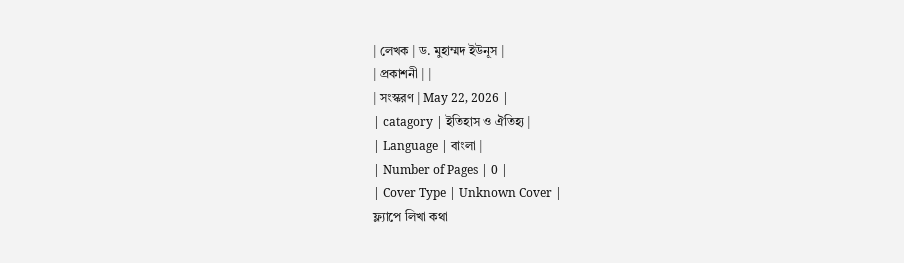| লেখক | ড. মুহাম্মদ ইউনূস |
| প্রকাশনী | |
| সংস্করণ | May 22, 2026 |
| catagory | ইতিহাস ও ঐতিহ্য |
| Language | বাংলা |
| Number of Pages | 0 |
| Cover Type | Unknown Cover |
ফ্ল্যাপে লিখা কথা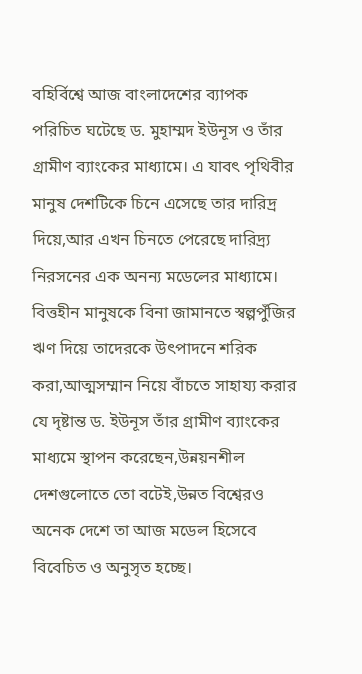বহির্বিশ্বে আজ বাংলাদেশের ব্যাপক পরিচিত ঘটেছে ড. মুহাম্মদ ইউনূস ও তাঁর গ্রামীণ ব্যাংকের মাধ্যামে। এ যাবৎ পৃথিবীর মানুষ দেশটিকে চিনে এসেছে তার দারিদ্র দিয়ে,আর এখন চিনতে পেরেছে দারিদ্র্য নিরসনের এক অনন্য মডেলের মাধ্যামে। বিত্তহীন মানুষকে বিনা জামানতে স্বল্পপুঁজির ঋণ দিয়ে তাদেরকে উৎপাদনে শরিক করা,আত্মসম্মান নিয়ে বাঁচতে সাহায্য করার যে দৃষ্টান্ত ড. ইউনূস তাঁর গ্রামীণ ব্যাংকের মাধ্যমে স্থাপন করেছেন,উন্নয়নশীল দেশগুলোতে তো বটেই,উন্নত বিশ্বেরও অনেক দেশে তা আজ মডেল হিসেবে বিবেচিত ও অনুসৃত হচ্ছে।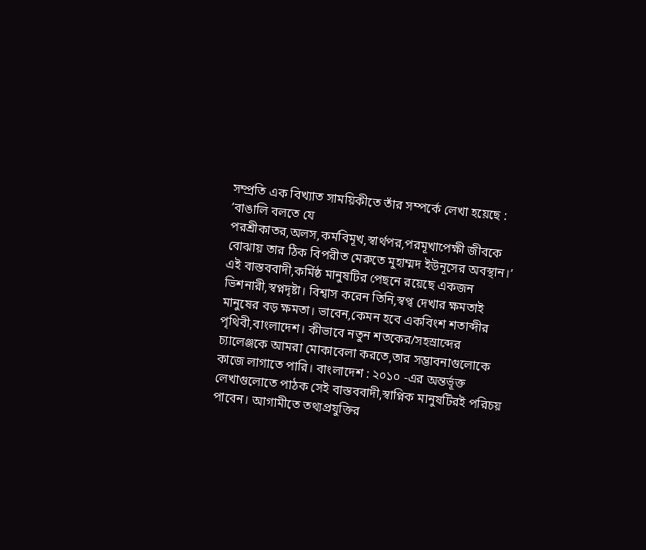সম্প্রতি এক বিখ্যাত সাময়িকীতে তাঁর সম্পর্কে লেখা হয়েছে : ’বাঙালি বলতে যে পরশ্রীকাতর,অলস,কর্মবিমূখ,স্বার্থপর,পরমূখাপেক্ষী জীবকে বোঝায় তার ঠিক বিপরীত মেরুতে মুহাম্মদ ইউনূসের অবস্থান।’ এই বাস্তববাদী,কর্মিষ্ঠ মানুষটির পেছনে রয়েছে একজন ভিশনারী,স্বপ্নদৃষ্টা। বিশ্বাস করেন তিনি,স্বপ্ব দেখার ক্ষমতাই মানুষের বড় ক্ষমতা। ভাবেন,কেমন হবে একবিংশ শতাব্দীর পৃথিবী,বাংলাদেশ। কীভাবে নতুন শতকের/সহস্রাব্দের চ্যালেঞ্জকে আমরা মোকাবেলা করতে,তার সম্ভাবনাগুলোকে কাজে লাগাতে পারি। বাংলাদেশ : ২০১০ -এর অন্তর্ভূক্ত লেখাগুলোতে পাঠক সেই বাস্তববাদী,স্বাপ্নিক মানুষটিরই পরিচয় পাবেন। আগামীতে তথ্যপ্রযুক্তির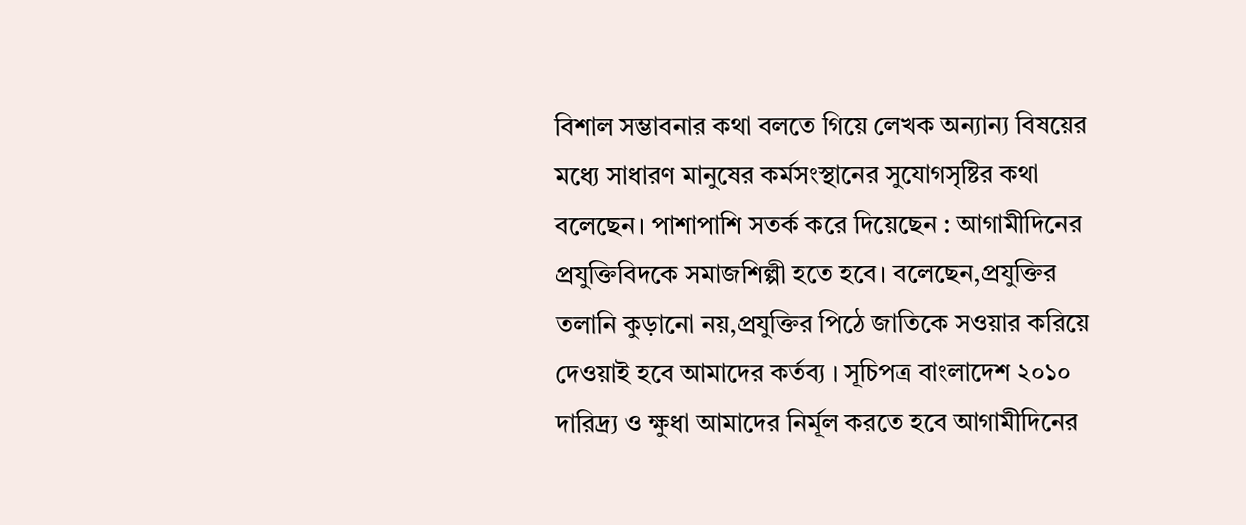বিশাল সম্ভাবনার কথা বলতে গিয়ে লেখক অন্যান্য বিষয়ের মধ্যে সাধারণ মানুষের কর্মসংস্থানের সুযোগসৃষ্টির কথা বলেছেন। পাশাপাশি সতর্ক করে দিয়েছেন : আগামীদিনের প্রযুক্তিবিদকে সমাজশিল্পী হতে হবে। বলেছেন,প্রযুক্তির তলানি কুড়ানো নয়,প্রযুক্তির পিঠে জাতিকে সওয়ার করিয়ে দেওয়াই হবে আমাদের কর্তব্য । সূচিপত্র বাংলাদেশ ২০১০ দারিদ্র্য ও ক্ষুধা আমাদের নির্মূল করতে হবে আগামীদিনের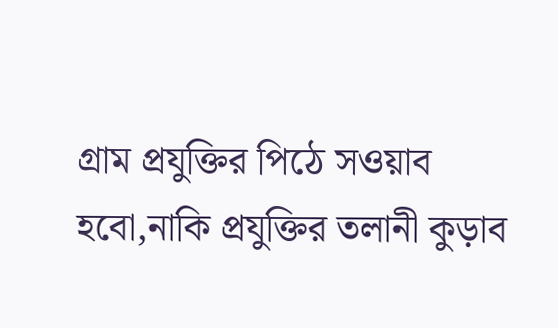গ্রাম প্রযুক্তির পিঠে সওয়াব হবো,নাকি প্রযুক্তির তলানী কুড়াব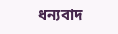ধন্যবাদ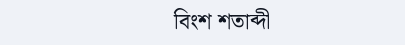বিংশ শতাব্দী